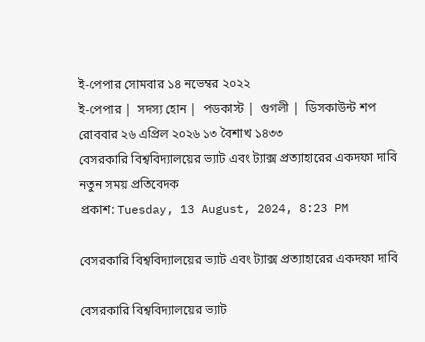ই-পেপার সোমবার ১৪ নভেম্বর ২০২২
ই-পেপার |  সদস্য হোন |  পডকাস্ট |  গুগলী |  ডিসকাউন্ট শপ
রোববার ২৬ এপ্রিল ২০২৬ ১৩ বৈশাখ ১৪৩৩
বেসরকারি বিশ্ববিদ্যালয়ের ভ্যাট এবং ট্যাক্স প্রত্যাহারের একদফা দাবি
নতুন সময় প্রতিবেদক
প্রকাশ: Tuesday, 13 August, 2024, 8:23 PM

বেসরকারি বিশ্ববিদ্যালয়ের ভ্যাট এবং ট্যাক্স প্রত্যাহারের একদফা দাবি

বেসরকারি বিশ্ববিদ্যালয়ের ভ্যাট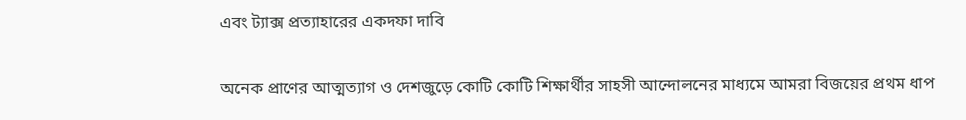এবং ট্যাক্স প্রত্যাহারের একদফা দাবি

অনেক প্রাণের আত্মত্যাগ ও দেশজুড়ে কোটি কোটি শিক্ষার্থীর সাহসী আন্দোলনের মাধ্যমে আমরা বিজয়ের প্রথম ধাপ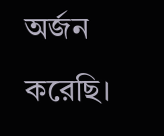অর্জন করেছি।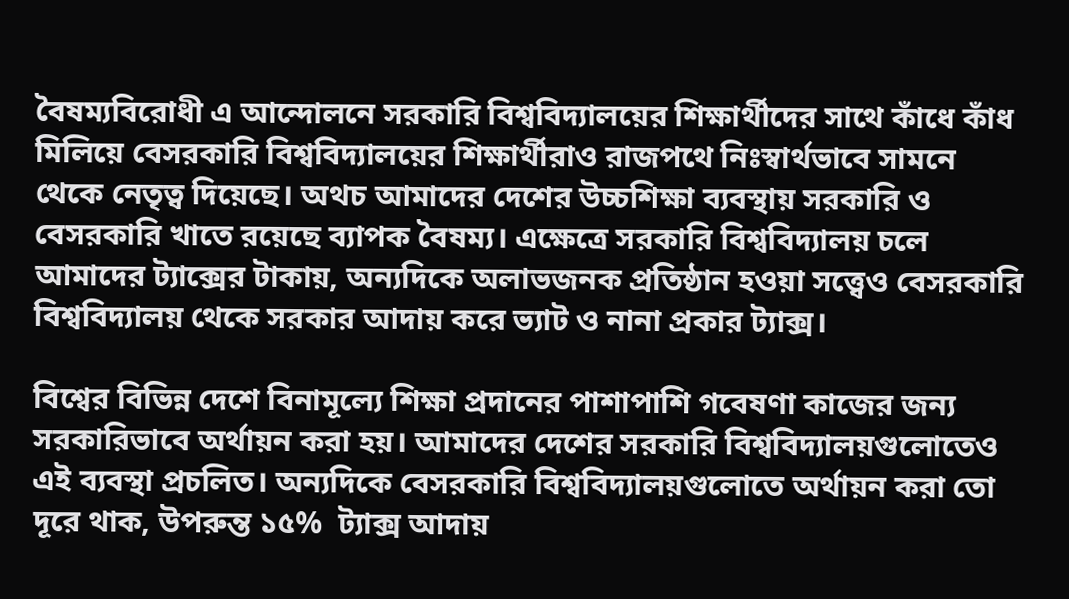বৈষম্যবিরোধী এ আন্দোলনে সরকারি বিশ্ববিদ্যালয়ের শিক্ষার্থীদের সাথে কাঁধে কাঁধ মিলিয়ে বেসরকারি বিশ্ববিদ্যালয়ের শিক্ষার্থীরাও রাজপথে নিঃস্বার্থভাবে সামনে থেকে নেতৃত্ব দিয়েছে। অথচ আমাদের দেশের উচ্চশিক্ষা ব্যবস্থায় সরকারি ও বেসরকারি খাতে রয়েছে ব্যাপক বৈষম্য। এক্ষেত্রে সরকারি বিশ্ববিদ্যালয় চলে আমাদের ট্যাক্সের টাকায়, অন্যদিকে অলাভজনক প্রতিষ্ঠান হওয়া সত্ত্বেও বেসরকারি বিশ্ববিদ্যালয় থেকে সরকার আদায় করে ভ্যাট ও নানা প্রকার ট্যাক্স।

বিশ্বের বিভিন্ন দেশে বিনামূল্যে শিক্ষা প্রদানের পাশাপাশি গবেষণা কাজের জন্য সরকারিভাবে অর্থায়ন করা হয়। আমাদের দেশের সরকারি বিশ্ববিদ্যালয়গুলোতেও এই ব্যবস্থা প্রচলিত। অন্যদিকে বেসরকারি বিশ্ববিদ্যালয়গুলোতে অর্থায়ন করা তো দূরে থাক, উপরুন্ত ১৫%  ট্যাক্স আদায়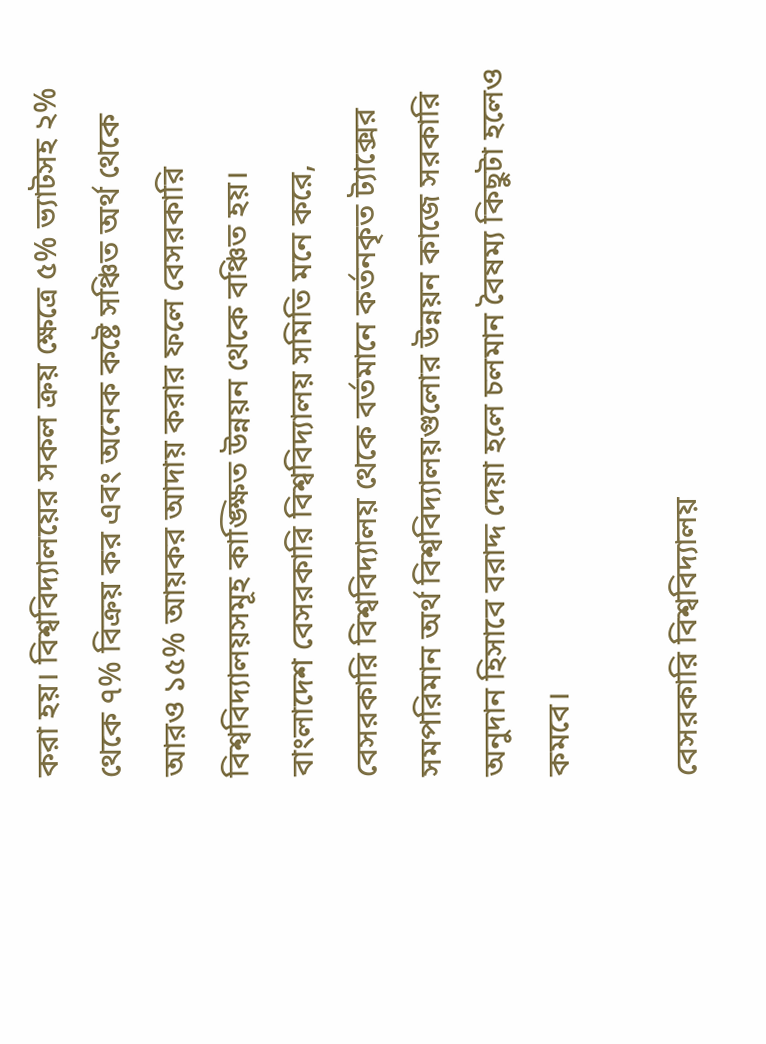করা হয়। বিশ্ববিদ্যালয়ের সকল ক্রয় ক্ষেত্রে ৫% ভ্যাটসহ ২% থেকে ৭% বিক্রয় কর এবং অনেক কষ্টে সঞ্চিত অর্থ থেকে আরও ১৫% আয়কর আদায় করার ফলে বেসরকারি বিশ্ববিদ্যালয়সমূহ কাঙ্ক্ষিত উন্নয়ন থেকে বঞ্চিত হয়।  বাংলাদেশ বেসরকারি বিশ্ববিদ্যালয় সমিতি মনে করে, বেসরকারি বিশ্ববিদ্যালয় থেকে বর্তমানে কর্তনকৃত ট্যাক্সের সমপরিমান অর্থ বিশ্ববিদ্যালয়গুলোর উন্নয়ন কাজে সরকারি অনুদান হিসাবে বরাদ্দ দেয়া হলে চলমান বৈষম্য কিছুটা হলেও কমবে।

বেসরকারি বিশ্ববিদ্যালয়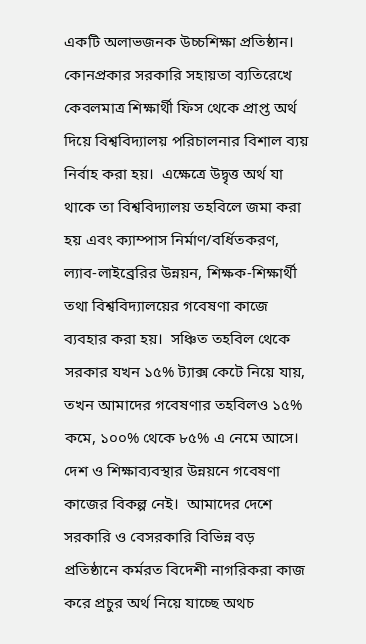একটি অলাভজনক উচ্চশিক্ষা প্রতিষ্ঠান।  কোনপ্রকার সরকারি সহায়তা ব্যতিরেখে কেবলমাত্র শিক্ষার্থী ফিস থেকে প্রাপ্ত অর্থ দিয়ে বিশ্ববিদ্যালয় পরিচালনার বিশাল ব্যয় নির্বাহ করা হয়।  এক্ষেত্রে উদ্বৃত্ত অর্থ যা থাকে তা বিশ্ববিদ্যালয় তহবিলে জমা করা হয় এবং ক্যাম্পাস নির্মাণ/বর্ধিতকরণ, ল্যাব-লাইব্রেরির উন্নয়ন, শিক্ষক-শিক্ষার্থী তথা বিশ্ববিদ্যালয়ের গবেষণা কাজে ব্যবহার করা হয়।  সঞ্চিত তহবিল থেকে সরকার যখন ১৫% ট্যাক্স কেটে নিয়ে যায়, তখন আমাদের গবেষণার তহবিলও ১৫% কমে, ১০০% থেকে ৮৫% এ নেমে আসে। দেশ ও শিক্ষাব্যবস্থার উন্নয়নে গবেষণা কাজের বিকল্প নেই।  আমাদের দেশে সরকারি ও বেসরকারি বিভিন্ন বড় প্রতিষ্ঠানে কর্মরত বিদেশী নাগরিকরা কাজ করে প্রচুর অর্থ নিয়ে যাচ্ছে অথচ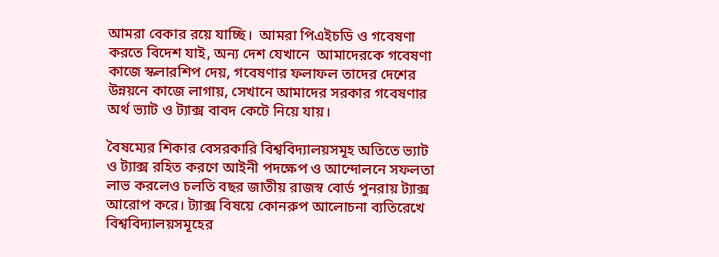আমরা বেকার রয়ে যাচ্ছি।  আমরা পিএইচডি ও গবেষণা করতে বিদেশ যাই, অন্য দেশ যেখানে  আমাদেরকে গবেষণা কাজে স্কলারশিপ দেয়, গবেষণার ফলাফল তাদের দেশের উন্নয়নে কাজে লাগায়, সেখানে আমাদের সরকার গবেষণার অর্থ ভ্যাট ও ট্যাক্স বাবদ কেটে নিয়ে যায়।

বৈষম্যের শিকার বেসরকারি বিশ্ববিদ্যালয়সমূহ অতিতে ভ্যাট ও ট্যাক্স রহিত করণে আইনী পদক্ষেপ ও আন্দোলনে সফলতা লাভ করলেও চলতি বছর জাতীয় রাজস্ব বোর্ড পুনরায় ট্যাক্স আরোপ করে। ট্যাক্স বিষয়ে কোনরুপ আলোচনা ব্যতিরেখে বিশ্ববিদ্যালয়সমূহের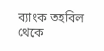ব্যাংক তহবিল থেকে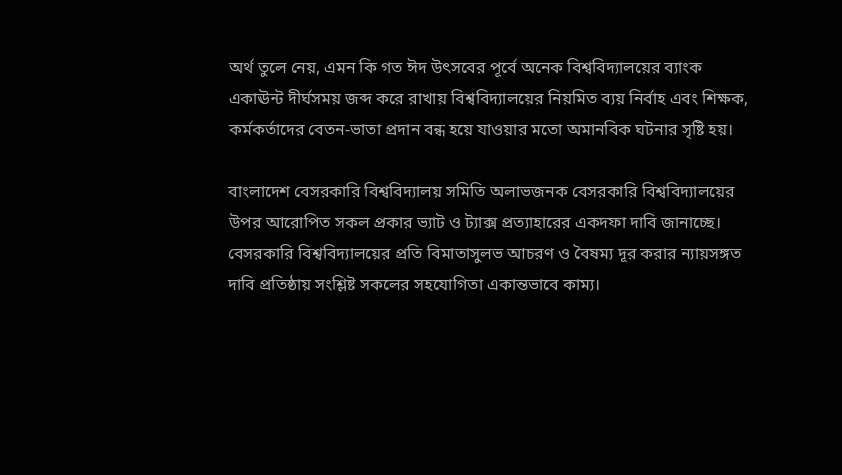অর্থ তুলে নেয়, এমন কি গত ঈদ উৎসবের পূর্বে অনেক বিশ্ববিদ্যালয়ের ব্যাংক একাঊন্ট দীর্ঘসময় জব্দ করে রাখায় বিশ্ববিদ্যালয়ের নিয়মিত ব্যয় নির্বাহ এবং শিক্ষক, কর্মকর্তাদের বেতন-ভাতা প্রদান বন্ধ হয়ে যাওয়ার মতো অমানবিক ঘটনার সৃষ্টি হয়।

বাংলাদেশ বেসরকারি বিশ্ববিদ্যালয় সমিতি অলাভজনক বেসরকারি বিশ্ববিদ্যালয়ের উপর আরোপিত সকল প্রকার ভ্যাট ও ট্যাক্স প্রত্যাহারের একদফা দাবি জানাচ্ছে।  বেসরকারি বিশ্ববিদ্যালয়ের প্রতি বিমাতাসুলভ আচরণ ও বৈষম্য দূর করার ন্যায়সঙ্গত দাবি প্রতিষ্ঠায় সংশ্লিষ্ট সকলের সহযোগিতা একান্তভাবে কাম্য।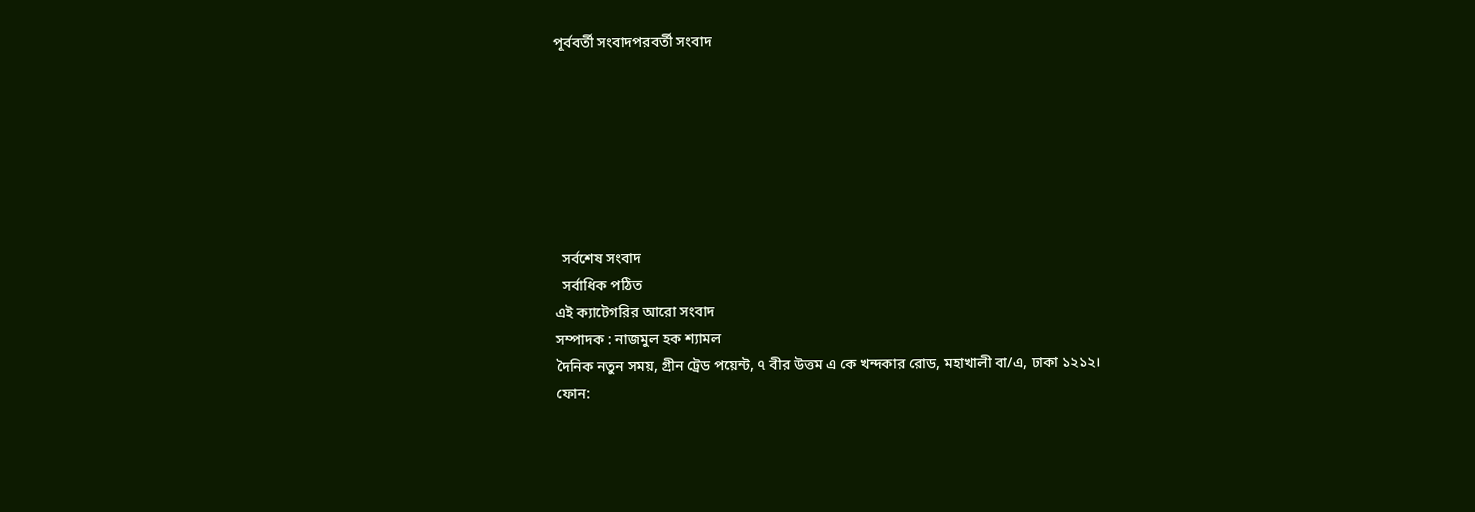পূর্ববর্তী সংবাদপরবর্তী সংবাদ







  সর্বশেষ সংবাদ
  সর্বাধিক পঠিত
এই ক্যাটেগরির আরো সংবাদ
সম্পাদক : নাজমুল হক শ্যামল
দৈনিক নতুন সময়, গ্রীন ট্রেড পয়েন্ট, ৭ বীর উত্তম এ কে খন্দকার রোড, মহাখালী বা/এ, ঢাকা ১২১২।
ফোন: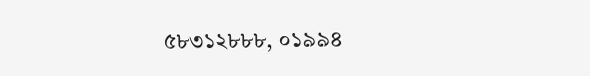৫৮৩১২৮৮৮, ০১৯৯৪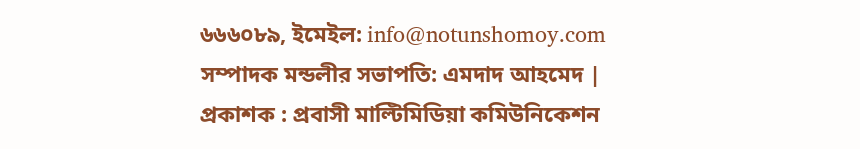৬৬৬০৮৯, ইমেইল: info@notunshomoy.com
সম্পাদক মন্ডলীর সভাপতি: এমদাদ আহমেদ | প্রকাশক : প্রবাসী মাল্টিমিডিয়া কমিউনিকেশন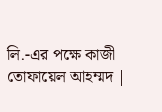লি.-এর পক্ষে কাজী তোফায়েল আহম্মদ |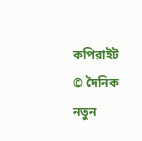কপিরাইট © দৈনিক নতুন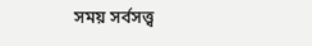সময় সর্বসত্ত্ব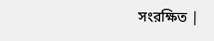সংরক্ষিত |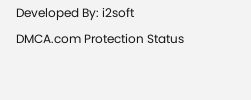Developed By: i2soft
DMCA.com Protection Status